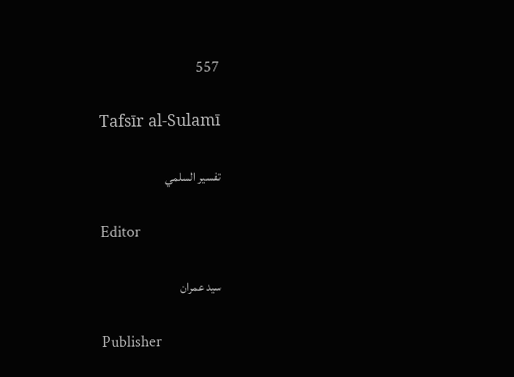557

Tafsīr al-Sulamī

تفسير السلمي

Editor

سيد عمران

Publisher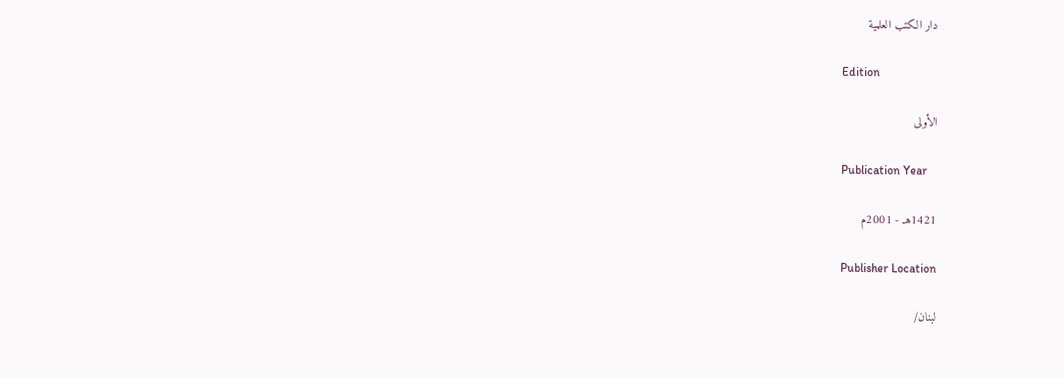دار الكتب العلمية

Edition

الأولى

Publication Year

1421هـ - 2001م

Publisher Location

لبنان/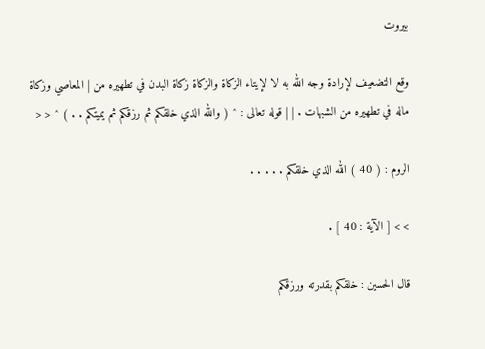بيروت

وقع التضعيف لإرادة وجه الله به لا لإيتاء الزكاة والزكاة زكاة البدن في تطهيره من | المعاصي وزكاة ماله في تطهيره من الشبهات . | | قوله تعالى : ^ ( والله الذي خلقكم ثم رزقكم ثم يميتكم . . ) ^ < <

الروم : ( 40 ) الله الذي خلقكم . . . . .

> > [ الآية : 40 ] .

قال الحسين : خلقكم بقدرته ورزقكم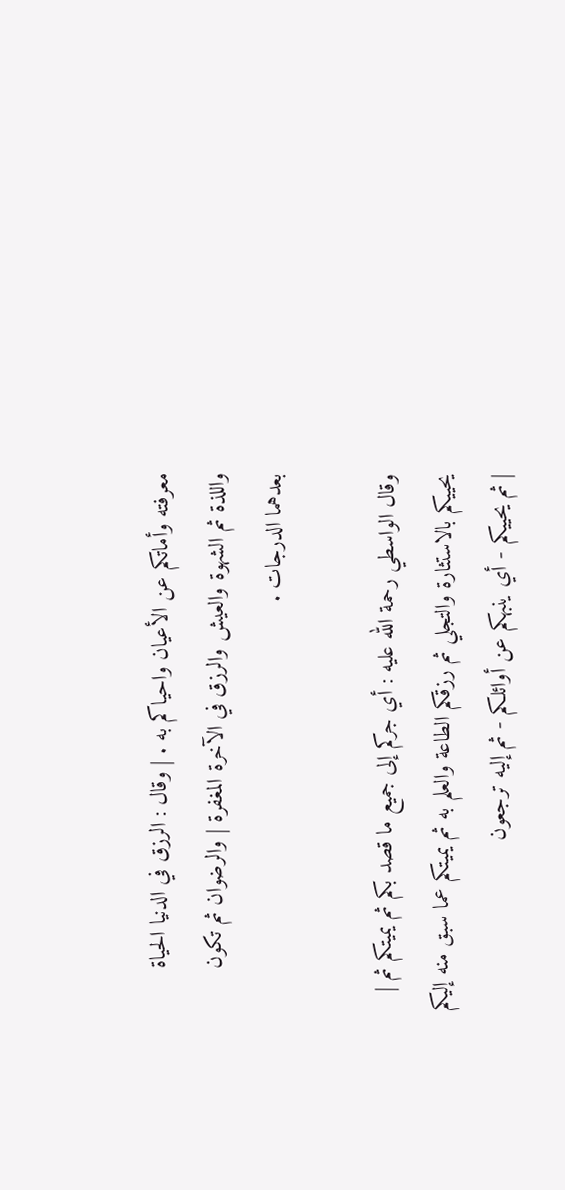معرفته وأماتكم عن الأعيان واحياكم به . | وقال : الرزق في الدنيا الحياة واللذة ثم الشهوة والعيش والرزق في الآخرة المغفرة | والرضوان ثم تكون بعدهما الدرجات .

وقال الواسطي رحمة الله عليه : أي جركم إلى جميع ما قصد بكم ثم يميتكم ثم | يحييكم بالاستثارة والتجلي ثم رزقكم الطاعة والعلم به ثم يميتكم عما سبق منه إليكم | ثم يحييكم - أي ينبهكم عن أوائلكم - ثم إليه ترجعون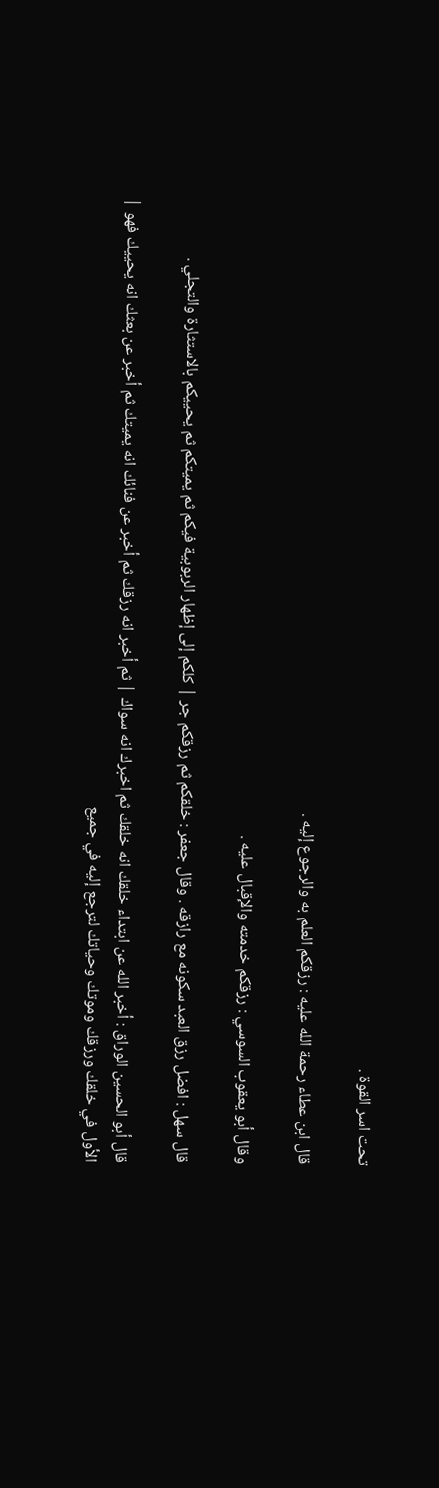تحت اسر القوة .

قال ابن عطاء رحمة الله عليه : رزقكم العلم به والرجوع إليه .

وقال أبو يعقوب السوسي : رزقكم خدمته والإقبال عليه .

قال سهل : افضل رزق العبد سكونه مع رازقه . وقال جعفر : خلقكم ثم رزقكم جر | كلكم إلى إظهار الربوبية فيكم ثم يميتكم ثم يحييكم بالاستثارة والتجلي .

قال أبو الحسين الوراق : أخبر الله عن ابتداء خلقك انه خلقك ثم اخبرك انه سواك | ثم أخبر انه رزقك ثم أخبر عن فنائك انه يميتك ثم أخبر عن بعثك انه يحييك فهو | الأول في خلقك ورزقك وموتك وحياتك لترجع إليه في جميع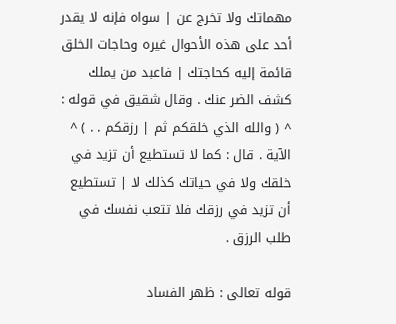مهماتك ولا تخرج عن | سواه فإنه لا يقدر أحد على هذه الأحوال غيره وحاجات الخلق قائمة إليه كحاجتك | فاعبد من يملك كشف الضر عنك . وقال شقيق في قوله : ^ ( والله الذي خلقكم ثم | رزقكم . . ) ^ الآية . قال : كما لا تستطيع أن تزيد في خلقك ولا في حياتك كذلك لا | تستطيع أن تزيد في رزقك فلا تتعب نفسك في طلب الرزق .

قوله تعالى : ظهر الفساد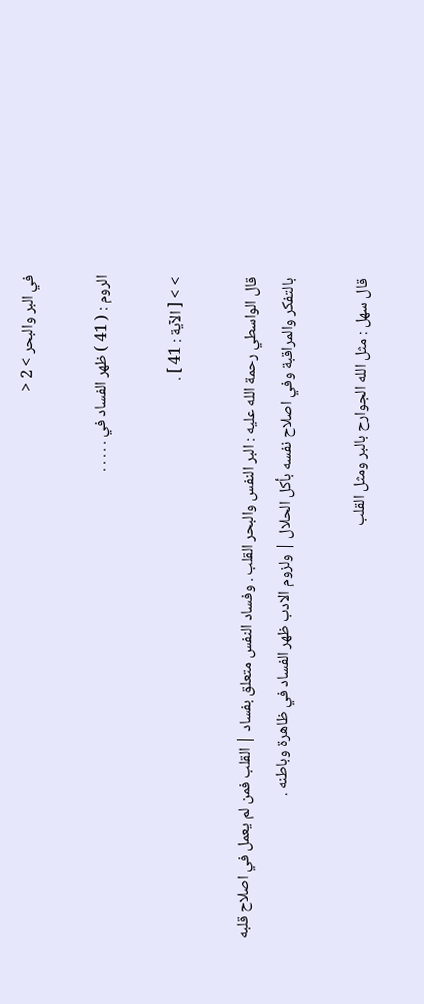في البر والبحر > 2 <

الروم : ( 41 ) ظهر الفساد في . . . . .

> > [ الآية : 41 ] .

قال الواسطي رحمة الله عليه : البر النفس والبحر القلب . وفساد النفس متعلق بفساد | القلب فمن لم يعمل في اصلاح قلبه بالتفكر والمراقبة وفي اصلاح نفسه بأكل الحلال | ولزوم الادب ظهر الفساد في ظاهرة وباطنه .

قال سهل : مثل الله الجوارح بالبر ومثل القلب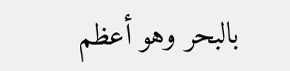بالبحر وهو أعظم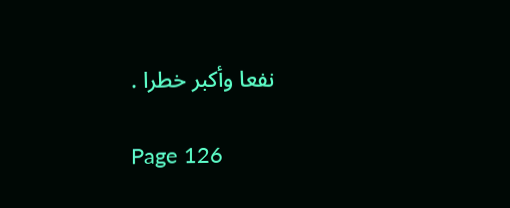نفعا وأكبر خطرا .

Page 126